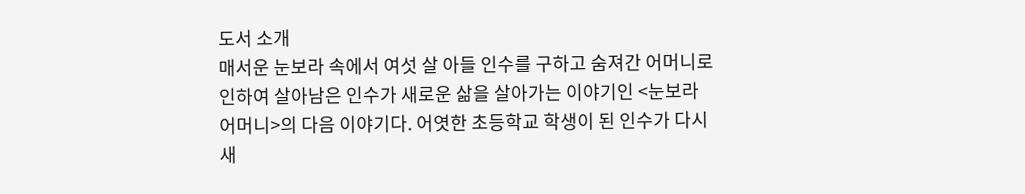도서 소개
매서운 눈보라 속에서 여섯 살 아들 인수를 구하고 숨져간 어머니로 인하여 살아남은 인수가 새로운 삶을 살아가는 이야기인 <눈보라 어머니>의 다음 이야기다. 어엿한 초등학교 학생이 된 인수가 다시 새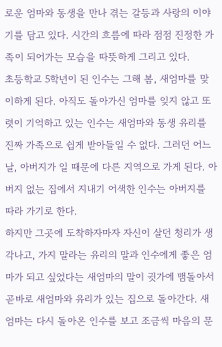로운 엄마와 동생을 만나 겪는 갈등과 사랑의 이야기를 담고 있다. 시간의 흐름에 따라 점점 진정한 가족이 되어가는 모습을 따뜻하게 그리고 있다.
초등학교 5학년이 된 인수는 그해 봄, 새엄마를 맞이하게 된다. 아직도 돌아가신 엄마를 잊지 않고 또렷이 기억하고 있는 인수는 새엄마와 동생 유리를 진짜 가족으로 쉽게 받아들일 수 없다. 그러던 어느 날, 아버지가 일 때문에 다른 지역으로 가게 된다. 아버지 없는 집에서 지내기 어색한 인수는 아버지를 따라 가기로 한다.
하지만 그곳에 도착하자마자 자신이 살던 청리가 생각나고, 가지 말라는 유리의 말과 인수에게 좋은 엄마가 되고 싶었다는 새엄마의 말이 귓가에 맴돌아서 곧바로 새엄마와 유리가 있는 집으로 돌아간다. 새엄마는 다시 돌아온 인수를 보고 조금씩 마음의 문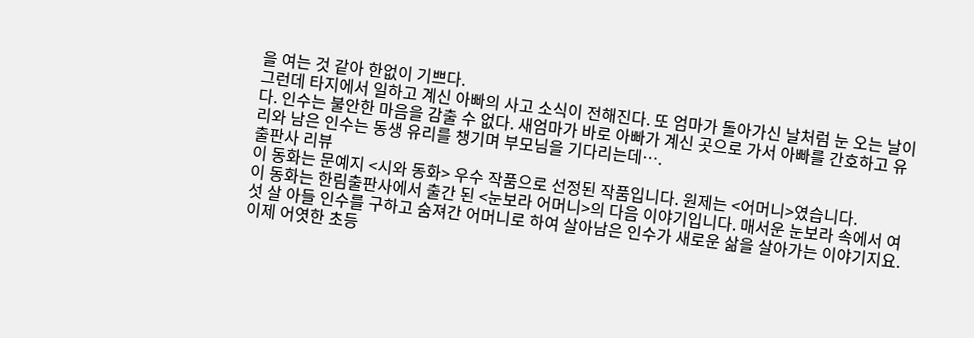을 여는 것 같아 한없이 기쁘다.
그런데 타지에서 일하고 계신 아빠의 사고 소식이 전해진다. 또 엄마가 돌아가신 날처럼 눈 오는 날이다. 인수는 불안한 마음을 감출 수 없다. 새엄마가 바로 아빠가 계신 곳으로 가서 아빠를 간호하고 유리와 남은 인수는 동생 유리를 챙기며 부모님을 기다리는데….
출판사 리뷰
이 동화는 문예지 <시와 동화> 우수 작품으로 선정된 작품입니다. 원제는 <어머니>였습니다.
이 동화는 한림출판사에서 출간 된 <눈보라 어머니>의 다음 이야기입니다. 매서운 눈보라 속에서 여섯 살 아들 인수를 구하고 숨져간 어머니로 하여 살아남은 인수가 새로운 삶을 살아가는 이야기지요. 이제 어엿한 초등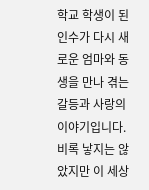학교 학생이 된 인수가 다시 새로운 엄마와 동생을 만나 겪는 갈등과 사랑의 이야기입니다.
비록 낳지는 않았지만 이 세상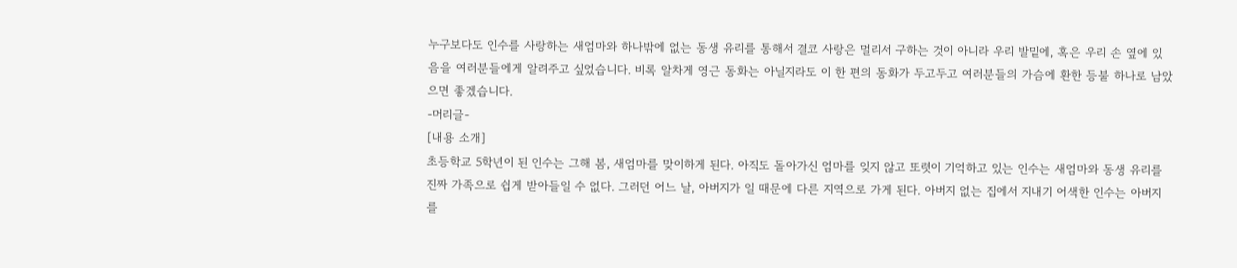누구보다도 인수를 사랑하는 새엄마와 하나밖에 없는 동생 유리를 통해서 결코 사랑은 멀리서 구하는 것이 아니라 우리 발밑에, 혹은 우리 손 옆에 있음을 여러분들에게 알려주고 싶었습니다. 비록 알차게 영근 동화는 아닐지라도 이 한 편의 동화가 두고두고 여러분들의 가슴에 환한 등불 하나로 남았으면 좋겠습니다.
-머리글-
[내용 소개]
초등학교 5학년이 된 인수는 그해 봄, 새엄마를 맞이하게 된다. 아직도 돌아가신 엄마를 잊지 않고 또렷이 기억하고 있는 인수는 새엄마와 동생 유리를 진짜 가족으로 쉽게 받아들일 수 없다. 그러던 어느 날, 아버지가 일 때문에 다른 지역으로 가게 된다. 아버지 없는 집에서 지내기 어색한 인수는 아버지를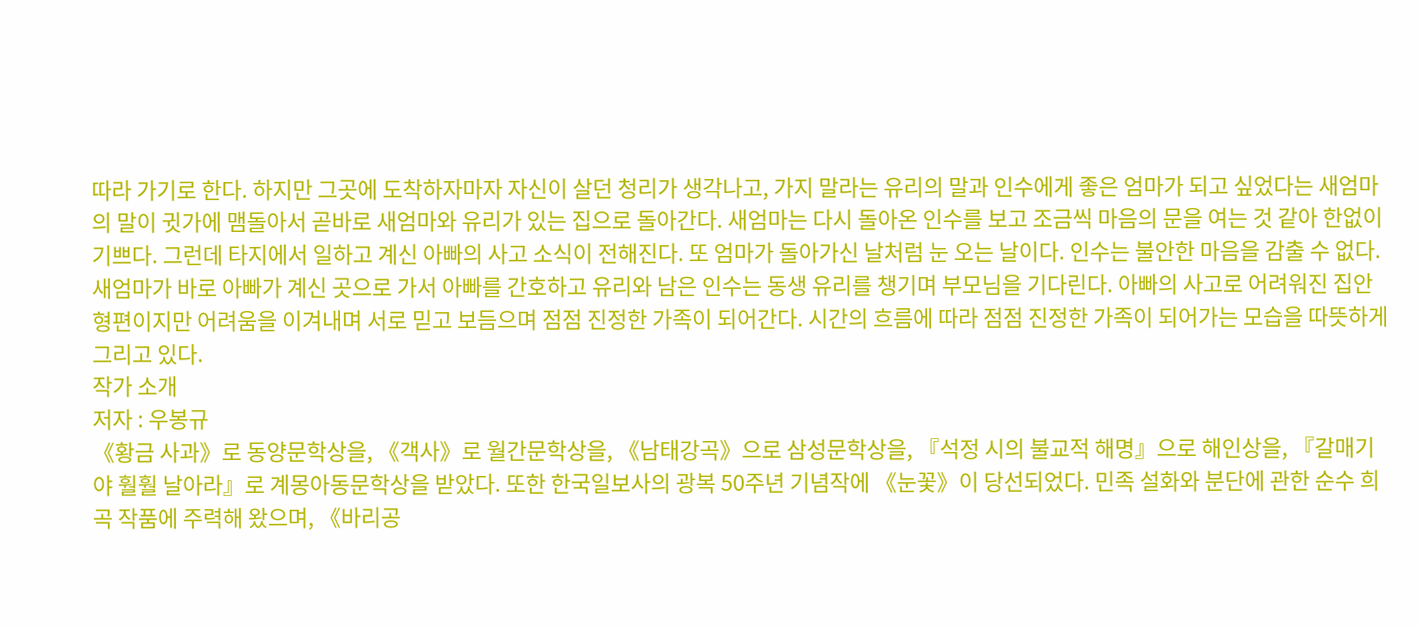따라 가기로 한다. 하지만 그곳에 도착하자마자 자신이 살던 청리가 생각나고, 가지 말라는 유리의 말과 인수에게 좋은 엄마가 되고 싶었다는 새엄마의 말이 귓가에 맴돌아서 곧바로 새엄마와 유리가 있는 집으로 돌아간다. 새엄마는 다시 돌아온 인수를 보고 조금씩 마음의 문을 여는 것 같아 한없이 기쁘다. 그런데 타지에서 일하고 계신 아빠의 사고 소식이 전해진다. 또 엄마가 돌아가신 날처럼 눈 오는 날이다. 인수는 불안한 마음을 감출 수 없다. 새엄마가 바로 아빠가 계신 곳으로 가서 아빠를 간호하고 유리와 남은 인수는 동생 유리를 챙기며 부모님을 기다린다. 아빠의 사고로 어려워진 집안 형편이지만 어려움을 이겨내며 서로 믿고 보듬으며 점점 진정한 가족이 되어간다. 시간의 흐름에 따라 점점 진정한 가족이 되어가는 모습을 따뜻하게 그리고 있다.
작가 소개
저자 : 우봉규
《황금 사과》로 동양문학상을, 《객사》로 월간문학상을, 《남태강곡》으로 삼성문학상을, 『석정 시의 불교적 해명』으로 해인상을, 『갈매기야 훨훨 날아라』로 계몽아동문학상을 받았다. 또한 한국일보사의 광복 50주년 기념작에 《눈꽃》이 당선되었다. 민족 설화와 분단에 관한 순수 희곡 작품에 주력해 왔으며, 《바리공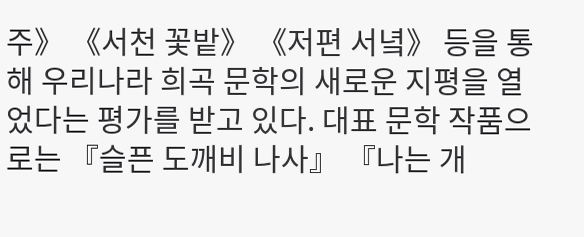주》 《서천 꽃밭》 《저편 서녘》 등을 통해 우리나라 희곡 문학의 새로운 지평을 열었다는 평가를 받고 있다. 대표 문학 작품으로는 『슬픈 도깨비 나사』 『나는 개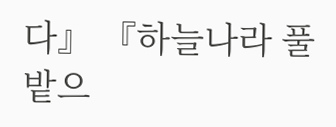다』 『하늘나라 풀밭으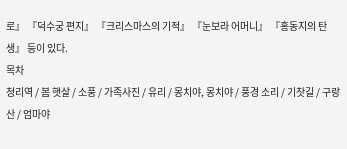로』 『덕수궁 편지』 『크리스마스의 기적』 『눈보라 어머니』 『홍동지의 탄생』 등이 있다.
목차
청리역 / 봄 햇살 / 소풍 / 가족사진 / 유리 / 몽치야, 몽치야 / 풍경 소리 / 기찻길 / 구랑산 / 엄마야